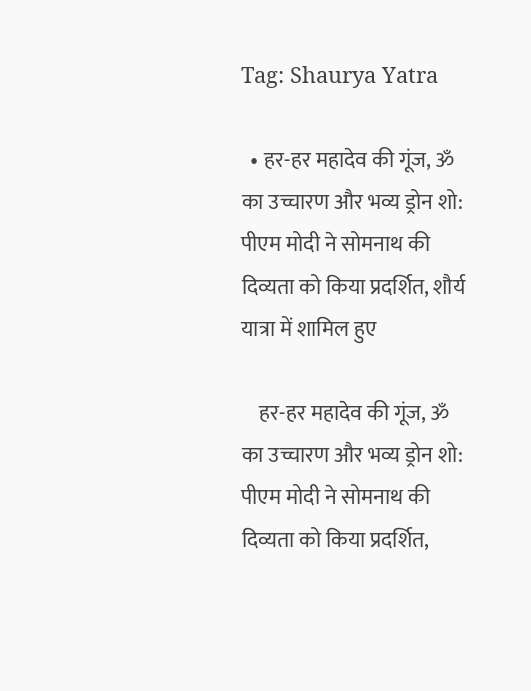Tag: Shaurya Yatra

  • हर-हर महादेव की गूंज, ॐ का उच्चारण और भव्य ड्रोन शो: पीएम मोदी ने सोमनाथ की दिव्यता को किया प्रदर्शित, शौर्य यात्रा में शामिल हुए

    हर-हर महादेव की गूंज, ॐ का उच्चारण और भव्य ड्रोन शो: पीएम मोदी ने सोमनाथ की दिव्यता को किया प्रदर्शित,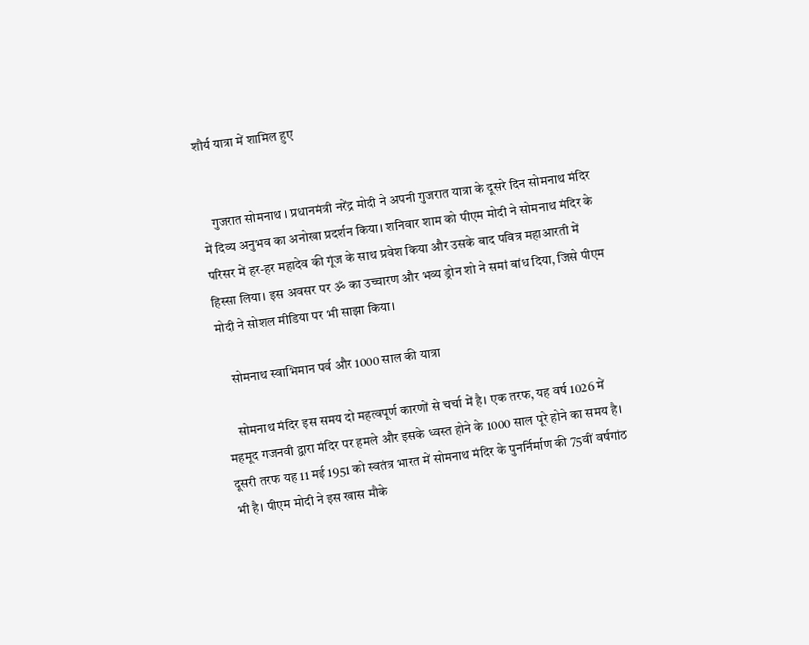शौर्य यात्रा में शामिल हुए


    गुजरात सोमनाथ । प्रधानमंत्री नरेंद्र मोदी ने अपनी गुजरात यात्रा के दूसरे दिन सोमनाथ मंदिर में दिव्य अनुभव का अनोखा प्रदर्शन किया। शनिवार शाम को पीएम मोदी ने सोमनाथ मंदिर के परिसर में हर-हर महादेव की गूंज के साथ प्रवेश किया और उसके बाद पवित्र महाआरती में हिस्सा लिया। इस अवसर पर ॐ का उच्चारण और भव्य ड्रोन शो ने समां बांध दिया, जिसे पीएम मोदी ने सोशल मीडिया पर भी साझा किया।

    सोमनाथ स्वाभिमान पर्व और 1000 साल की यात्रा

    सोमनाथ मंदिर इस समय दो महत्वपूर्ण कारणों से चर्चा में है। एक तरफ, यह वर्ष 1026 में महमूद गजनवी द्वारा मंदिर पर हमले और इसके ध्वस्त होने के 1000 साल पूरे होने का समय है। दूसरी तरफ यह 11 मई 1951 को स्वतंत्र भारत में सोमनाथ मंदिर के पुनर्निर्माण की 75वीं वर्षगांठ भी है। पीएम मोदी ने इस खास मौके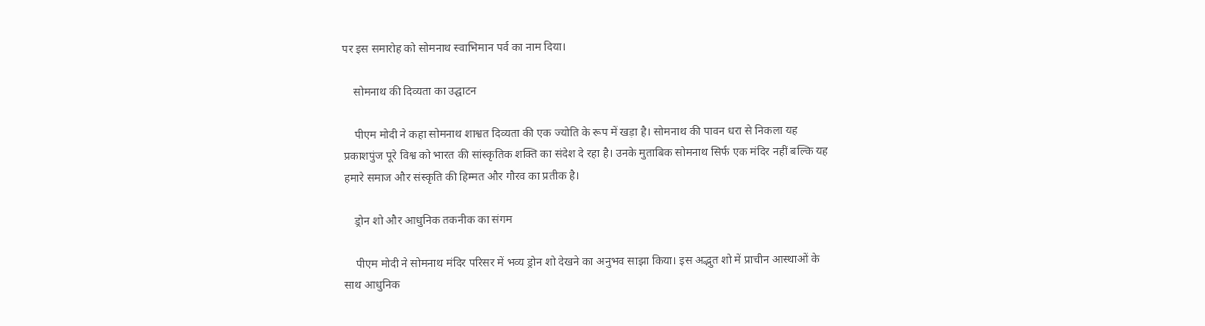पर इस समारोह को सोमनाथ स्वाभिमान पर्व का नाम दिया।

    सोमनाथ की दिव्यता का उद्घाटन

    पीएम मोदी ने कहा सोमनाथ शाश्वत दिव्यता की एक ज्योति के रूप में खड़ा है। सोमनाथ की पावन धरा से निकला यह प्रकाशपुंज पूरे विश्व को भारत की सांस्कृतिक शक्ति का संदेश दे रहा है। उनके मुताबिक सोमनाथ सिर्फ एक मंदिर नहीं बल्कि यह हमारे समाज और संस्कृति की हिम्मत और गौरव का प्रतीक है।

    ड्रोन शो और आधुनिक तकनीक का संगम

    पीएम मोदी ने सोमनाथ मंदिर परिसर में भव्य ड्रोन शो देखने का अनुभव साझा किया। इस अद्भुत शो में प्राचीन आस्थाओं के साथ आधुनिक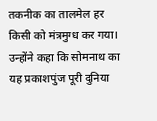तकनीक का तालमेल हर किसी को मंत्रमुग्ध कर गया। उन्होंने कहा कि सोमनाथ का यह प्रकाशपुंज पूरी दुनिया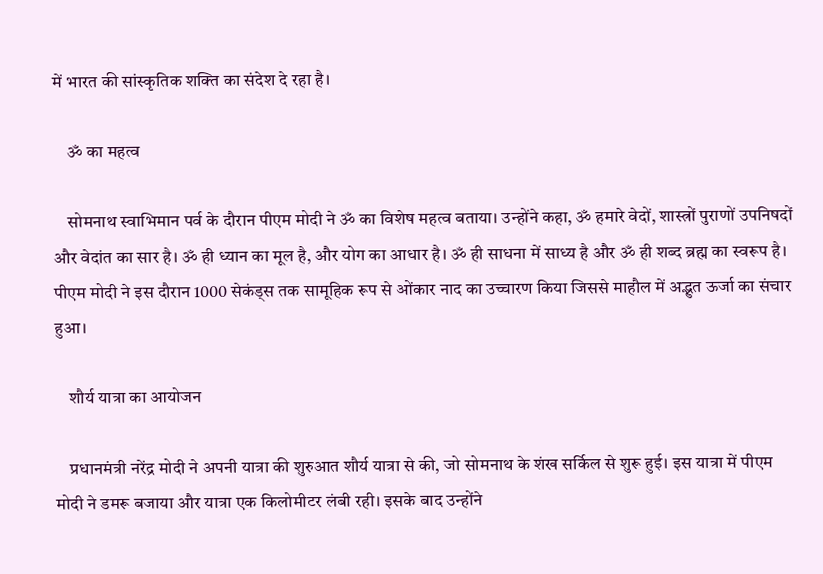में भारत की सांस्कृतिक शक्ति का संदेश दे रहा है।

    ॐ का महत्व

    सोमनाथ स्वाभिमान पर्व के दौरान पीएम मोदी ने ॐ का विशेष महत्व बताया। उन्होंने कहा, ॐ हमारे वेदों, शास्त्रों पुराणों उपनिषदों और वेदांत का सार है। ॐ ही ध्यान का मूल है, और योग का आधार है। ॐ ही साधना में साध्य है और ॐ ही शब्द ब्रह्म का स्वरूप है। पीएम मोदी ने इस दौरान 1000 सेकंड्स तक सामूहिक रूप से ओंकार नाद का उच्चारण किया जिससे माहौल में अद्भुत ऊर्जा का संचार हुआ।

    शौर्य यात्रा का आयोजन

    प्रधानमंत्री नरेंद्र मोदी ने अपनी यात्रा की शुरुआत शौर्य यात्रा से की, जो सोमनाथ के शंख सर्किल से शुरू हुई। इस यात्रा में पीएम मोदी ने डमरू बजाया और यात्रा एक किलोमीटर लंबी रही। इसके बाद उन्होंने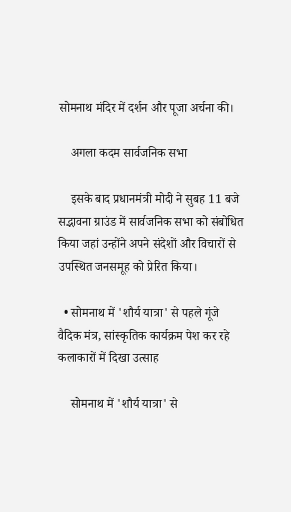सोमनाथ मंदिर में दर्शन और पूजा अर्चना की।

    अगला कदम सार्वजनिक सभा

    इसके बाद प्रधानमंत्री मोदी ने सुबह 11 बजे सद्भावना ग्राउंड में सार्वजनिक सभा को संबोधित किया जहां उन्होंने अपने संदेशों और विचारों से उपस्थित जनसमूह को प्रेरित किया।

  • सोमनाथ में 'शौर्य यात्रा' से पहले गूंजे वैदिक मंत्र, सांस्कृतिक कार्यक्रम पेश कर रहे कलाकारों में दिखा उत्साह

    सोमनाथ में 'शौर्य यात्रा' से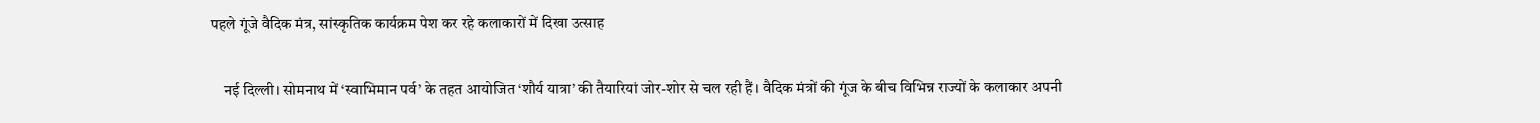पहले गूंजे वैदिक मंत्र, सांस्कृतिक कार्यक्रम पेश कर रहे कलाकारों में दिखा उत्साह

    नई दिल्ली। सोमनाथ में ‘स्वाभिमान पर्व’ के तहत आयोजित ‘शौर्य यात्रा’ की तैयारियां जोर-शोर से चल रही हैं। वैदिक मंत्रों की गूंज के बीच विभिन्न राज्यों के कलाकार अपनी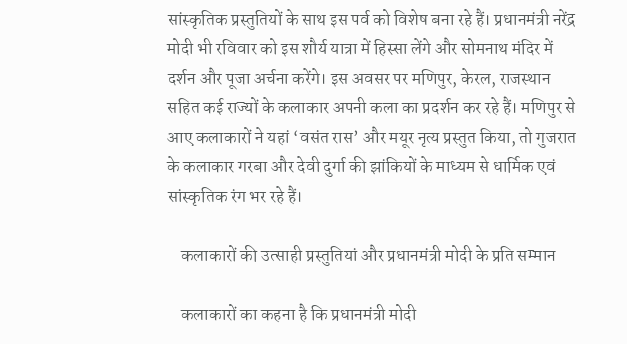सांस्कृतिक प्रस्तुतियों के साथ इस पर्व को विशेष बना रहे हैं। प्रधानमंत्री नरेंद्र मोदी भी रविवार को इस शौर्य यात्रा में हिस्सा लेंगे और सोमनाथ मंदिर में दर्शन और पूजा अर्चना करेंगे। इस अवसर पर मणिपुर, केरल, राजस्थान सहित कई राज्यों के कलाकार अपनी कला का प्रदर्शन कर रहे हैं। मणिपुर से आए कलाकारों ने यहां ‘वसंत रास’ और मयूर नृत्य प्रस्तुत किया, तो गुजरात के कलाकार गरबा और देवी दुर्गा की झांकियों के माध्यम से धार्मिक एवं सांस्कृतिक रंग भर रहे हैं।

    कलाकारों की उत्साही प्रस्तुतियां और प्रधानमंत्री मोदी के प्रति सम्मान

    कलाकारों का कहना है कि प्रधानमंत्री मोदी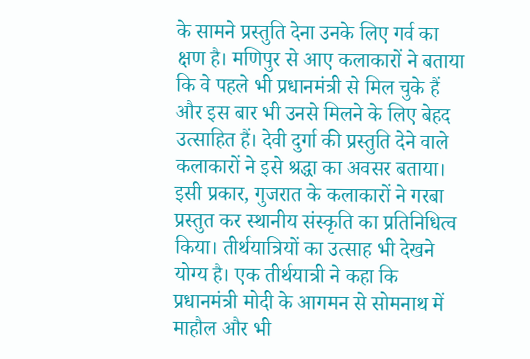के सामने प्रस्तुति देना उनके लिए गर्व का क्षण है। मणिपुर से आए कलाकारों ने बताया कि वे पहले भी प्रधानमंत्री से मिल चुके हैं और इस बार भी उनसे मिलने के लिए बेहद उत्साहित हैं। देवी दुर्गा की प्रस्तुति देने वाले कलाकारों ने इसे श्रद्धा का अवसर बताया। इसी प्रकार, गुजरात के कलाकारों ने गरबा प्रस्तुत कर स्थानीय संस्कृति का प्रतिनिधित्व किया। तीर्थयात्रियों का उत्साह भी देखने योग्य है। एक तीर्थयात्री ने कहा कि प्रधानमंत्री मोदी के आगमन से सोमनाथ में माहौल और भी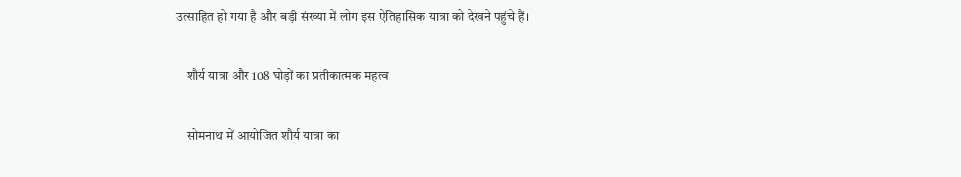उत्साहित हो गया है और बड़ी संख्या में लोग इस ऐतिहासिक यात्रा को देखने पहुंचे हैं।

    शौर्य यात्रा और 108 घोड़ों का प्रतीकात्मक महत्व

    सोमनाथ में आयोजित शौर्य यात्रा का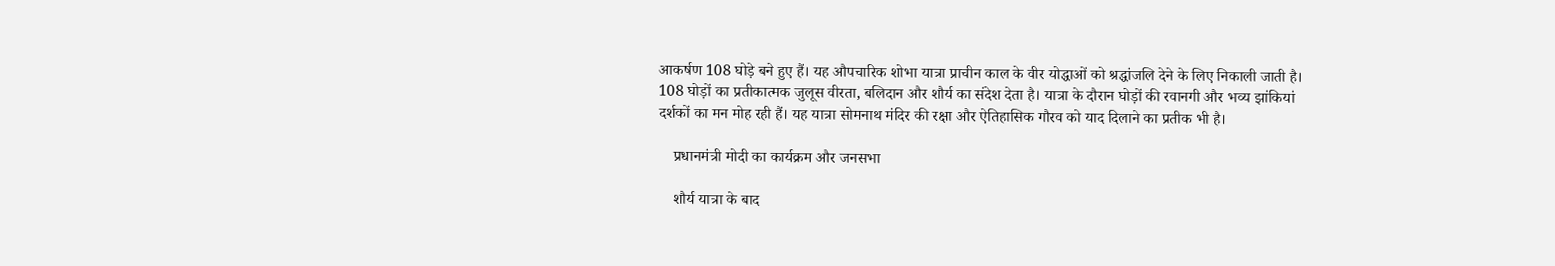आकर्षण 108 घोड़े बने हुए हैं। यह औपचारिक शोभा यात्रा प्राचीन काल के वीर योद्धाओं को श्रद्धांजलि देने के लिए निकाली जाती है। 108 घोड़ों का प्रतीकात्मक जुलूस वीरता, बलिदान और शौर्य का संदेश देता है। यात्रा के दौरान घोड़ों की रवानगी और भव्य झांकियां दर्शकों का मन मोह रही हैं। यह यात्रा सोमनाथ मंदिर की रक्षा और ऐतिहासिक गौरव को याद दिलाने का प्रतीक भी है।

    प्रधानमंत्री मोदी का कार्यक्रम और जनसभा

    शौर्य यात्रा के बाद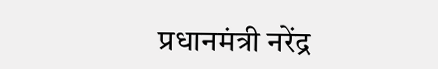प्रधानमंत्री नरेंद्र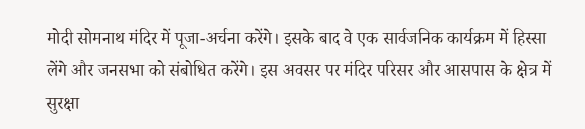मोदी सोमनाथ मंदिर में पूजा-अर्चना करेंगे। इसके बाद वे एक सार्वजनिक कार्यक्रम में हिस्सा लेंगे और जनसभा को संबोधित करेंगे। इस अवसर पर मंदिर परिसर और आसपास के क्षेत्र में सुरक्षा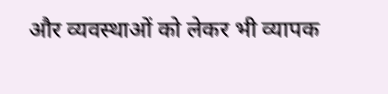और व्यवस्थाओं को लेकर भी व्यापक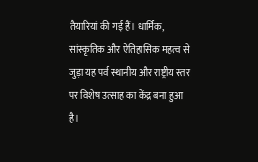तैयारियां की गई हैं। धार्मिक, सांस्कृतिक और ऐतिहासिक महत्व से जुड़ा यह पर्व स्थानीय और राष्ट्रीय स्तर पर विशेष उत्साह का केंद्र बना हुआ है।